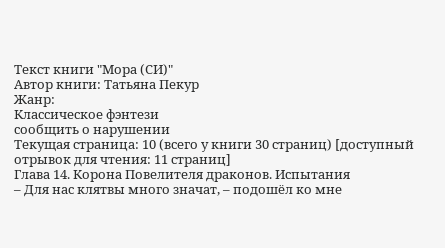Текст книги "Мора (СИ)"
Автор книги: Татьяна Пекур
Жанр:
Классическое фэнтези
сообщить о нарушении
Текущая страница: 10 (всего у книги 30 страниц) [доступный отрывок для чтения: 11 страниц]
Глава 14. Корона Повелителя драконов. Испытания
– Для нас клятвы много значат, – подошёл ко мне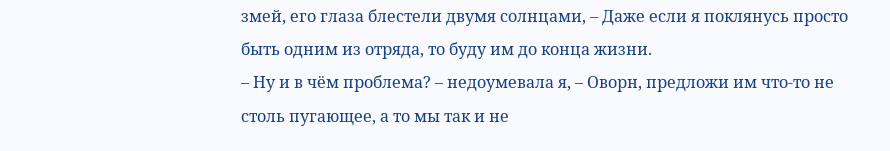змей, его глаза блестели двумя солнцами, – Даже если я поклянусь просто быть одним из отряда, то буду им до конца жизни.
– Ну и в чём проблема? – недоумевала я, – Оворн, предложи им что-то не столь пугающее, а то мы так и не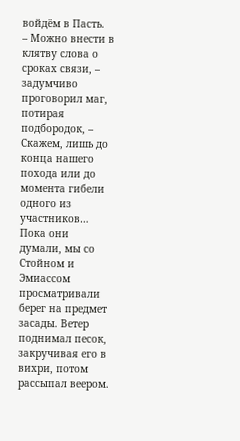войдём в Пасть.
– Можно внести в клятву слова о сроках связи, – задумчиво проговорил маг, потирая подбородок, – Скажем, лишь до конца нашего похода или до момента гибели одного из участников…
Пока они думали, мы со Стойном и Эмиассом просматривали берег на предмет засады. Ветер поднимал песок, закручивая его в вихри, потом рассыпал веером.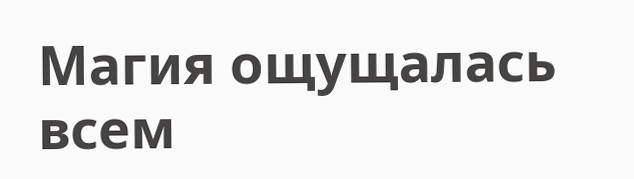Магия ощущалась всем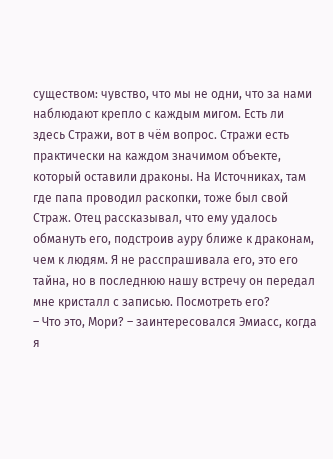существом: чувство, что мы не одни, что за нами наблюдают крепло с каждым мигом. Есть ли здесь Стражи, вот в чём вопрос. Стражи есть практически на каждом значимом объекте, который оставили драконы. На Источниках, там где папа проводил раскопки, тоже был свой Страж. Отец рассказывал, что ему удалось обмануть его, подстроив ауру ближе к драконам, чем к людям. Я не расспрашивала его, это его тайна, но в последнюю нашу встречу он передал мне кристалл с записью. Посмотреть его?
– Что это, Мори? – заинтересовался Эмиасс, когда я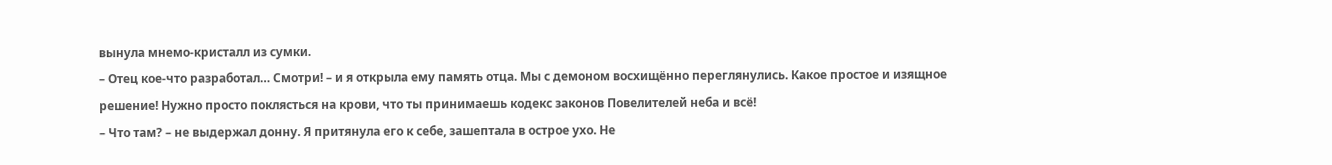вынула мнемо-кристалл из сумки.
– Отец кое-что разработал… Смотри! – и я открыла ему память отца. Мы с демоном восхищённо переглянулись. Какое простое и изящное решение! Нужно просто поклясться на крови, что ты принимаешь кодекс законов Повелителей неба и всё!
– Что там? – не выдержал донну. Я притянула его к себе, зашептала в острое ухо. Не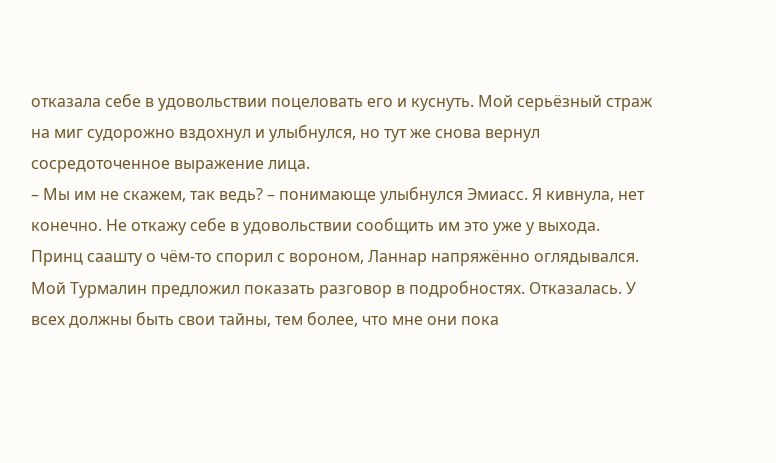отказала себе в удовольствии поцеловать его и куснуть. Мой серьёзный страж на миг судорожно вздохнул и улыбнулся, но тут же снова вернул сосредоточенное выражение лица.
– Мы им не скажем, так ведь? – понимающе улыбнулся Эмиасс. Я кивнула, нет конечно. Не откажу себе в удовольствии сообщить им это уже у выхода.
Принц саашту о чём-то спорил с вороном, Ланнар напряжённо оглядывался. Мой Турмалин предложил показать разговор в подробностях. Отказалась. У всех должны быть свои тайны, тем более, что мне они пока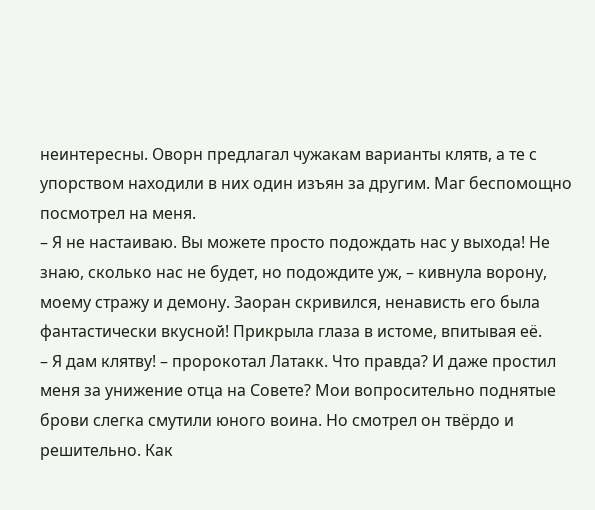неинтересны. Оворн предлагал чужакам варианты клятв, а те с упорством находили в них один изъян за другим. Маг беспомощно посмотрел на меня.
– Я не настаиваю. Вы можете просто подождать нас у выхода! Не знаю, сколько нас не будет, но подождите уж, – кивнула ворону, моему стражу и демону. Заоран скривился, ненависть его была фантастически вкусной! Прикрыла глаза в истоме, впитывая её.
– Я дам клятву! – пророкотал Латакк. Что правда? И даже простил меня за унижение отца на Совете? Мои вопросительно поднятые брови слегка смутили юного воина. Но смотрел он твёрдо и решительно. Как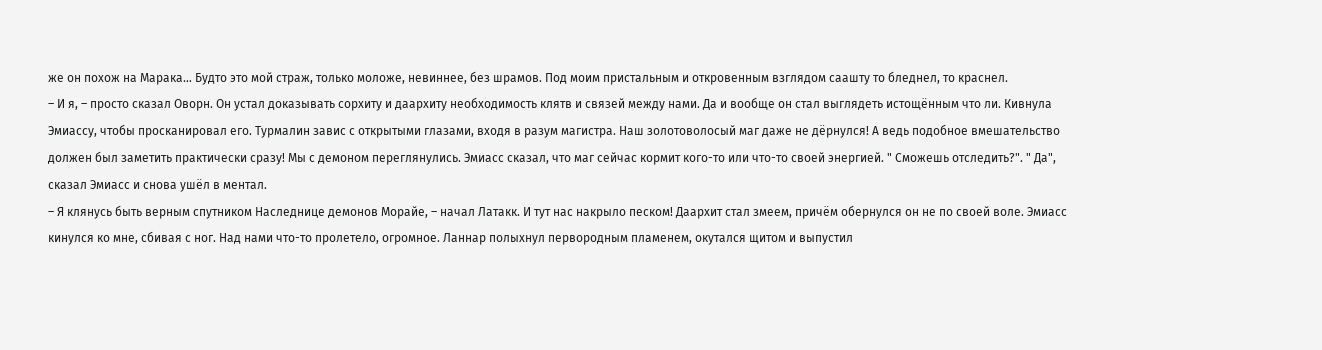же он похож на Марака… Будто это мой страж, только моложе, невиннее, без шрамов. Под моим пристальным и откровенным взглядом саашту то бледнел, то краснел.
– И я, – просто сказал Оворн. Он устал доказывать сорхиту и даархиту необходимость клятв и связей между нами. Да и вообще он стал выглядеть истощённым что ли. Кивнула Эмиассу, чтобы просканировал его. Турмалин завис с открытыми глазами, входя в разум магистра. Наш золотоволосый маг даже не дёрнулся! А ведь подобное вмешательство должен был заметить практически сразу! Мы с демоном переглянулись. Эмиасс сказал, что маг сейчас кормит кого-то или что-то своей энергией. " Сможешь отследить?". " Да", сказал Эмиасс и снова ушёл в ментал.
– Я клянусь быть верным спутником Наследнице демонов Морайе, – начал Латакк. И тут нас накрыло песком! Даархит стал змеем, причём обернулся он не по своей воле. Эмиасс кинулся ко мне, сбивая с ног. Над нами что-то пролетело, огромное. Ланнар полыхнул первородным пламенем, окутался щитом и выпустил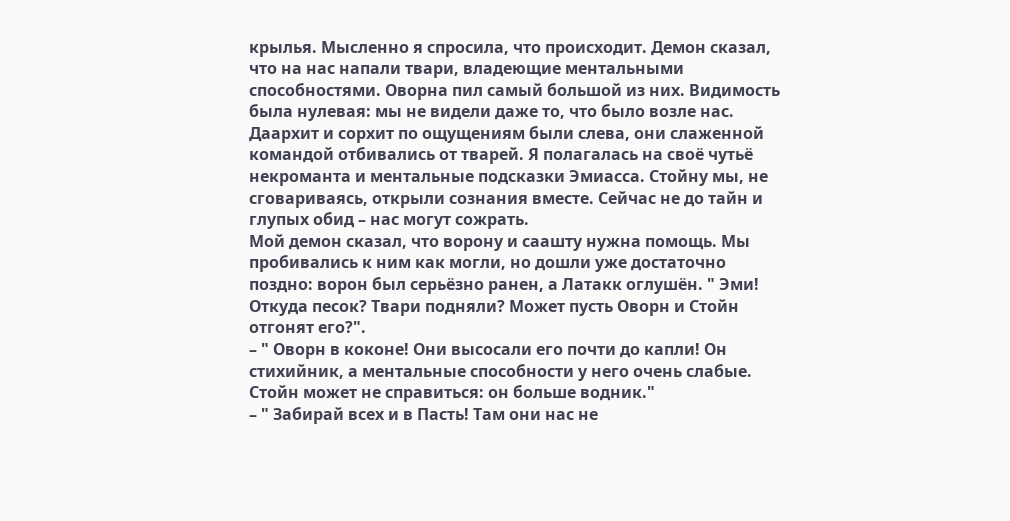крылья. Мысленно я спросила, что происходит. Демон сказал, что на нас напали твари, владеющие ментальными способностями. Оворна пил самый большой из них. Видимость была нулевая: мы не видели даже то, что было возле нас. Даархит и сорхит по ощущениям были слева, они слаженной командой отбивались от тварей. Я полагалась на своё чутьё некроманта и ментальные подсказки Эмиасса. Стойну мы, не сговариваясь, открыли сознания вместе. Сейчас не до тайн и глупых обид – нас могут сожрать.
Мой демон сказал, что ворону и саашту нужна помощь. Мы пробивались к ним как могли, но дошли уже достаточно поздно: ворон был серьёзно ранен, а Латакк оглушён. " Эми! Откуда песок? Твари подняли? Может пусть Оворн и Стойн отгонят его?".
– " Оворн в коконе! Они высосали его почти до капли! Он стихийник, а ментальные способности у него очень слабые. Стойн может не справиться: он больше водник."
– " Забирай всех и в Пасть! Там они нас не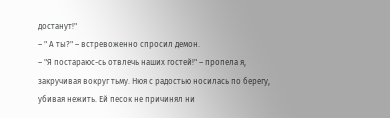достанут!"
– " А ты?" – встревоженно спросил демон.
– "Я постараюс-сь отвлечь наших гостей!" – пропела я, закручивая вокруг тьму. Нюя с радостью носилась по берегу, убивая нежить. Ей песок не причинял ни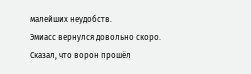малейших неудобств.
Эмиасс вернулся довольно скоро. Сказал, что ворон прошёл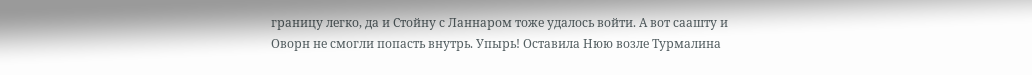границу легко, да и Стойну с Ланнаром тоже удалось войти. А вот саашту и Оворн не смогли попасть внутрь. Упырь! Оставила Нюю возле Турмалина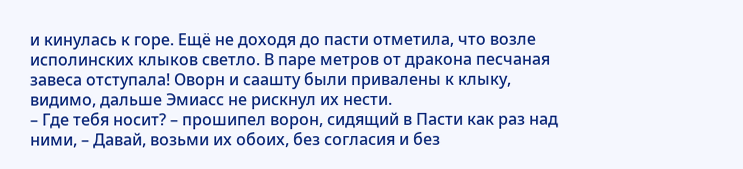и кинулась к горе. Ещё не доходя до пасти отметила, что возле исполинских клыков светло. В паре метров от дракона песчаная завеса отступала! Оворн и саашту были привалены к клыку, видимо, дальше Эмиасс не рискнул их нести.
– Где тебя носит? – прошипел ворон, сидящий в Пасти как раз над ними, – Давай, возьми их обоих, без согласия и без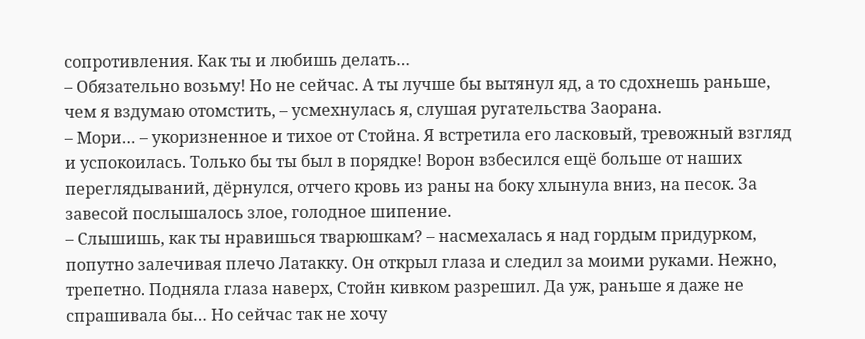сопротивления. Как ты и любишь делать…
– Обязательно возьму! Но не сейчас. А ты лучше бы вытянул яд, а то сдохнешь раньше, чем я вздумаю отомстить, – усмехнулась я, слушая ругательства Заорана.
– Мори… – укоризненное и тихое от Стойна. Я встретила его ласковый, тревожный взгляд и успокоилась. Только бы ты был в порядке! Ворон взбесился ещё больше от наших переглядываний, дёрнулся, отчего кровь из раны на боку хлынула вниз, на песок. За завесой послышалось злое, голодное шипение.
– Слышишь, как ты нравишься тварюшкам? – насмехалась я над гордым придурком, попутно залечивая плечо Латакку. Он открыл глаза и следил за моими руками. Нежно, трепетно. Подняла глаза наверх, Стойн кивком разрешил. Да уж, раньше я даже не спрашивала бы… Но сейчас так не хочу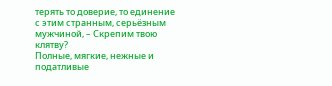терять то доверие, то единение с этим странным, серьёзным мужчиной, – Скрепим твою клятву?
Полные, мягкие, нежные и податливые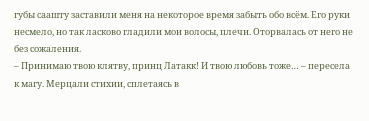губы саашту заставили меня на некоторое время забыть обо всём. Его руки несмело, но так ласково гладили мои волосы, плечи. Оторвалась от него не без сожаления.
– Принимаю твою клятву, принц Латакк! И твою любовь тоже… – пересела к магу. Мерцали стихии, сплетаясь в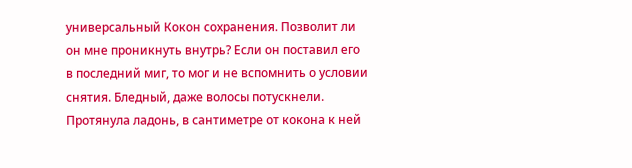универсальный Кокон сохранения. Позволит ли он мне проникнуть внутрь? Если он поставил его в последний миг, то мог и не вспомнить о условии снятия. Бледный, даже волосы потускнели. Протянула ладонь, в сантиметре от кокона к ней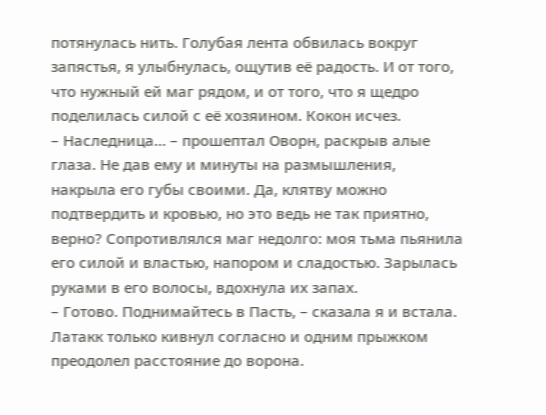потянулась нить. Голубая лента обвилась вокруг запястья, я улыбнулась, ощутив её радость. И от того, что нужный ей маг рядом, и от того, что я щедро поделилась силой с её хозяином. Кокон исчез.
– Наследница… – прошептал Оворн, раскрыв алые глаза. Не дав ему и минуты на размышления, накрыла его губы своими. Да, клятву можно подтвердить и кровью, но это ведь не так приятно, верно? Сопротивлялся маг недолго: моя тьма пьянила его силой и властью, напором и сладостью. Зарылась руками в его волосы, вдохнула их запах.
– Готово. Поднимайтесь в Пасть, – сказала я и встала. Латакк только кивнул согласно и одним прыжком преодолел расстояние до ворона.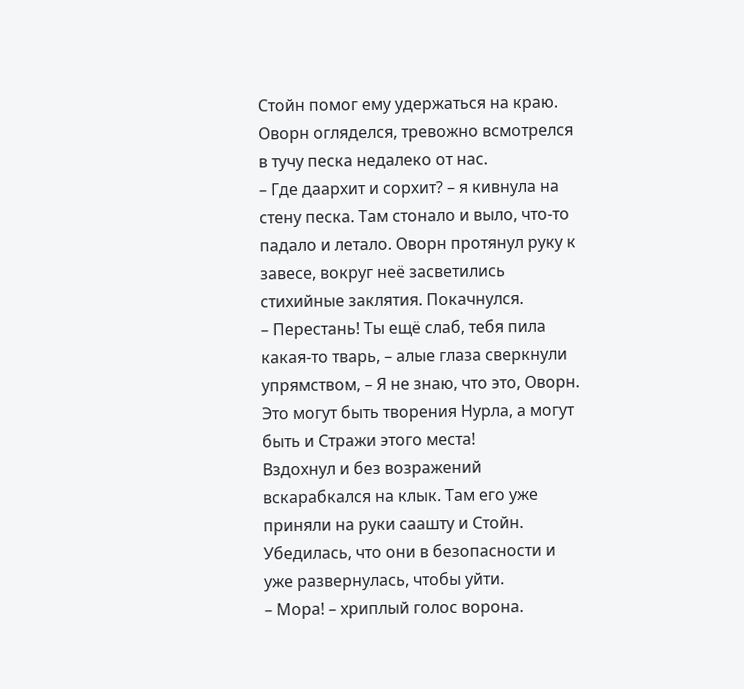Стойн помог ему удержаться на краю. Оворн огляделся, тревожно всмотрелся в тучу песка недалеко от нас.
– Где даархит и сорхит? – я кивнула на стену песка. Там стонало и выло, что-то падало и летало. Оворн протянул руку к завесе, вокруг неё засветились стихийные заклятия. Покачнулся.
– Перестань! Ты ещё слаб, тебя пила какая-то тварь, – алые глаза сверкнули упрямством, – Я не знаю, что это, Оворн. Это могут быть творения Нурла, а могут быть и Стражи этого места!
Вздохнул и без возражений вскарабкался на клык. Там его уже приняли на руки саашту и Стойн. Убедилась, что они в безопасности и уже развернулась, чтобы уйти.
– Мора! – хриплый голос ворона.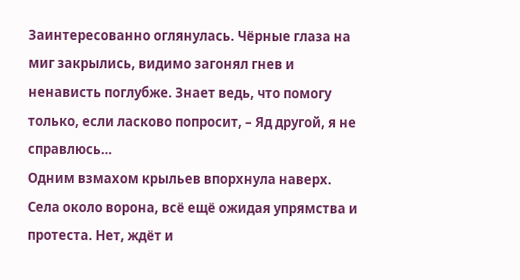Заинтересованно оглянулась. Чёрные глаза на миг закрылись, видимо загонял гнев и ненависть поглубже. Знает ведь, что помогу только, если ласково попросит, – Яд другой, я не справлюсь…
Одним взмахом крыльев впорхнула наверх. Села около ворона, всё ещё ожидая упрямства и протеста. Нет, ждёт и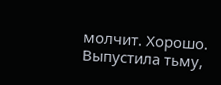молчит. Хорошо. Выпустила тьму,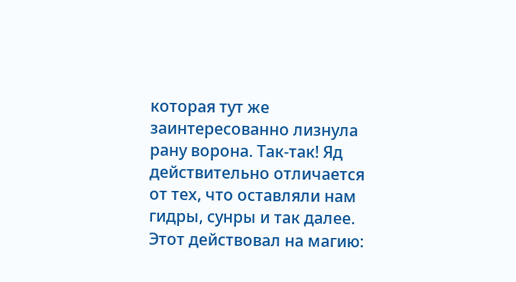которая тут же заинтересованно лизнула рану ворона. Так-так! Яд действительно отличается от тех, что оставляли нам гидры, сунры и так далее. Этот действовал на магию: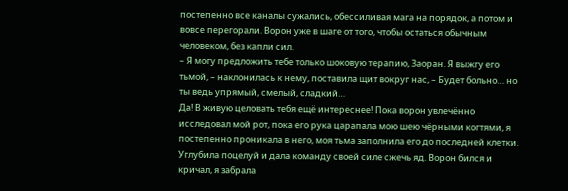постепенно все каналы сужались, обессиливая мага на порядок, а потом и вовсе перегорали. Ворон уже в шаге от того, чтобы остаться обычным человеком, без капли сил.
– Я могу предложить тебе только шоковую терапию, Заоран. Я выжгу его тьмой, – наклонилась к нему, поставила щит вокруг нас, – Будет больно… но ты ведь упрямый, смелый, сладкий…
Да! В живую целовать тебя ещё интереснее! Пока ворон увлечённо исследовал мой рот, пока его рука царапала мою шею чёрными когтями, я постепенно проникала в него, моя тьма заполнила его до последней клетки. Углубила поцелуй и дала команду своей силе сжечь яд. Ворон бился и кричал, я забрала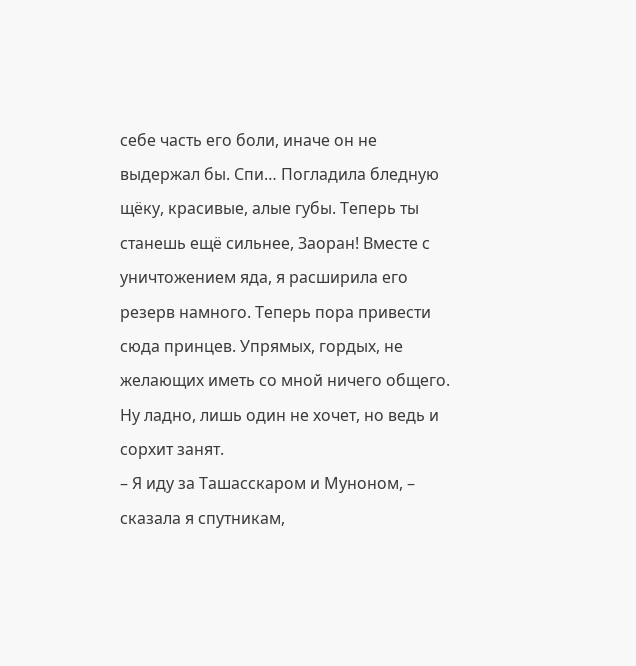себе часть его боли, иначе он не выдержал бы. Спи… Погладила бледную щёку, красивые, алые губы. Теперь ты станешь ещё сильнее, Заоран! Вместе с уничтожением яда, я расширила его резерв намного. Теперь пора привести сюда принцев. Упрямых, гордых, не желающих иметь со мной ничего общего. Ну ладно, лишь один не хочет, но ведь и сорхит занят.
– Я иду за Ташасскаром и Муноном, – сказала я спутникам,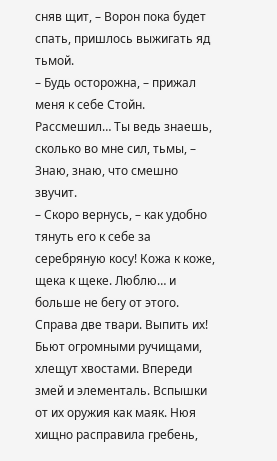сняв щит, – Ворон пока будет спать, пришлось выжигать яд тьмой.
– Будь осторожна, – прижал меня к себе Стойн. Рассмешил… Ты ведь знаешь, сколько во мне сил, тьмы, – Знаю, знаю, что смешно звучит.
– Скоро вернусь, – как удобно тянуть его к себе за серебряную косу! Кожа к коже, щека к щеке. Люблю… и больше не бегу от этого.
Справа две твари. Выпить их! Бьют огромными ручищами, хлещут хвостами. Впереди змей и элементаль. Вспышки от их оружия как маяк. Нюя хищно расправила гребень,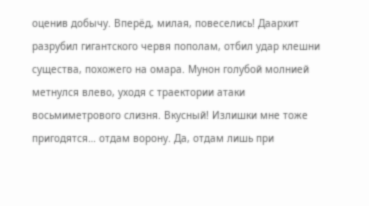оценив добычу. Вперёд, милая, повеселись! Даархит разрубил гигантского червя пополам, отбил удар клешни существа, похожего на омара. Мунон голубой молнией метнулся влево, уходя с траектории атаки восьмиметрового слизня. Вкусный! Излишки мне тоже пригодятся… отдам ворону. Да, отдам лишь при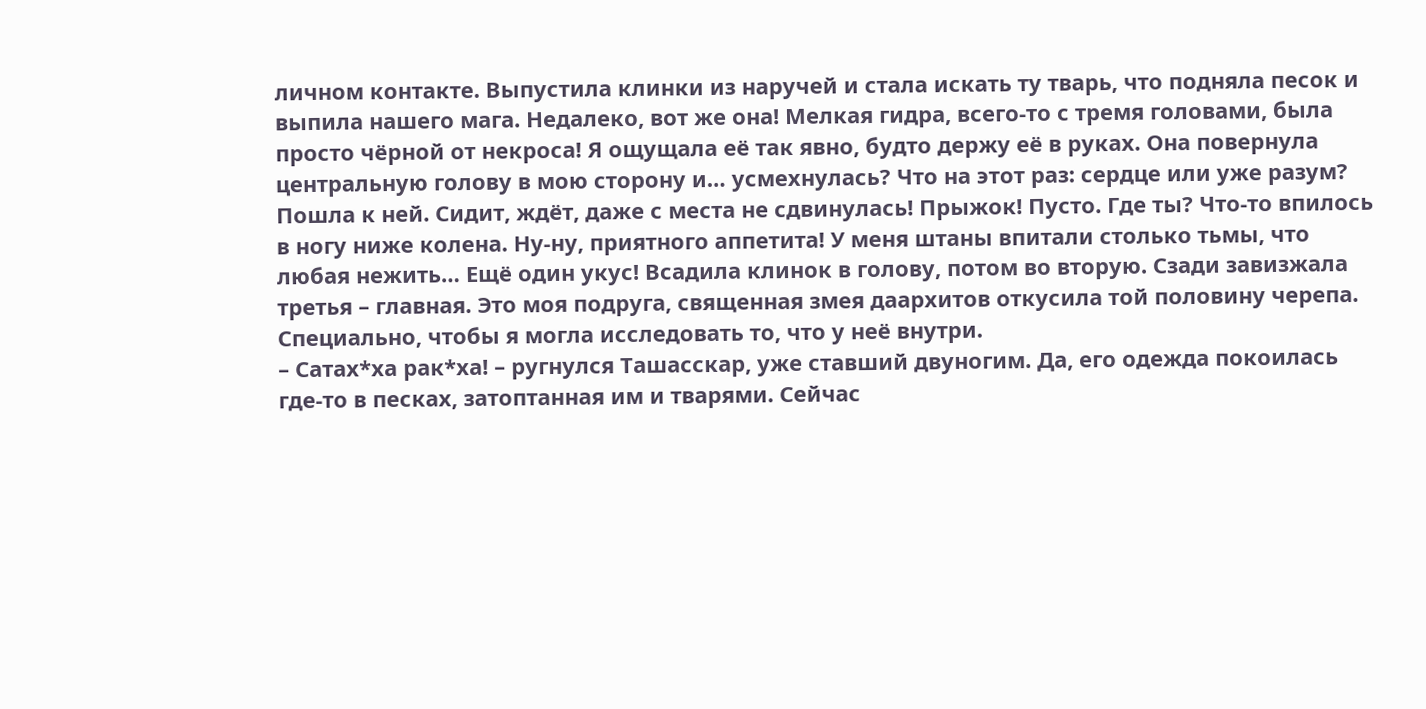личном контакте. Выпустила клинки из наручей и стала искать ту тварь, что подняла песок и выпила нашего мага. Недалеко, вот же она! Мелкая гидра, всего-то с тремя головами, была просто чёрной от некроса! Я ощущала её так явно, будто держу её в руках. Она повернула центральную голову в мою сторону и… усмехнулась? Что на этот раз: сердце или уже разум? Пошла к ней. Сидит, ждёт, даже с места не сдвинулась! Прыжок! Пусто. Где ты? Что-то впилось в ногу ниже колена. Ну-ну, приятного аппетита! У меня штаны впитали столько тьмы, что любая нежить… Ещё один укус! Всадила клинок в голову, потом во вторую. Сзади завизжала третья – главная. Это моя подруга, священная змея даархитов откусила той половину черепа. Специально, чтобы я могла исследовать то, что у неё внутри.
– Сатах*ха рак*ха! – ругнулся Ташасскар, уже ставший двуногим. Да, его одежда покоилась где-то в песках, затоптанная им и тварями. Сейчас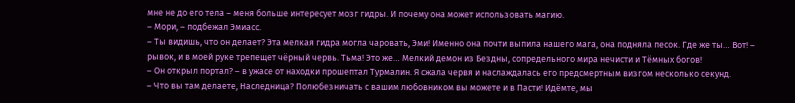мне не до его тела – меня больше интересует мозг гидры. И почему она может использовать магию.
– Мори, – подбежал Эмиасс.
– Ты видишь, что он делает? Эта мелкая гидра могла чаровать, Эми! Именно она почти выпила нашего мага, она подняла песок. Где же ты… Вот! – рывок, и в моей руке трепещет чёрный червь. Тьма! Это же… Мелкий демон из Бездны, сопредельного мира нечисти и Тёмных богов!
– Он открыл портал? – в ужасе от находки прошептал Турмалин. Я сжала червя и наслаждалась его предсмертным визгом несколько секунд.
– Что вы там делаете, Наследница? Полюбезничать с вашим любовником вы можете и в Пасти! Идёмте, мы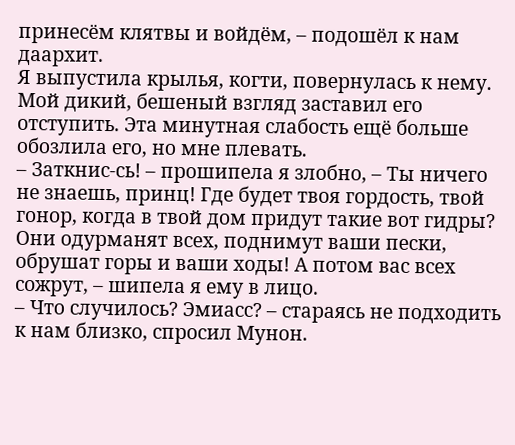принесём клятвы и войдём, – подошёл к нам даархит.
Я выпустила крылья, когти, повернулась к нему. Мой дикий, бешеный взгляд заставил его отступить. Эта минутная слабость ещё больше обозлила его, но мне плевать.
– Заткнис-сь! – прошипела я злобно, – Ты ничего не знаешь, принц! Где будет твоя гордость, твой гонор, когда в твой дом придут такие вот гидры? Они одурманят всех, поднимут ваши пески, обрушат горы и ваши ходы! А потом вас всех сожрут, – шипела я ему в лицо.
– Что случилось? Эмиасс? – стараясь не подходить к нам близко, спросил Мунон.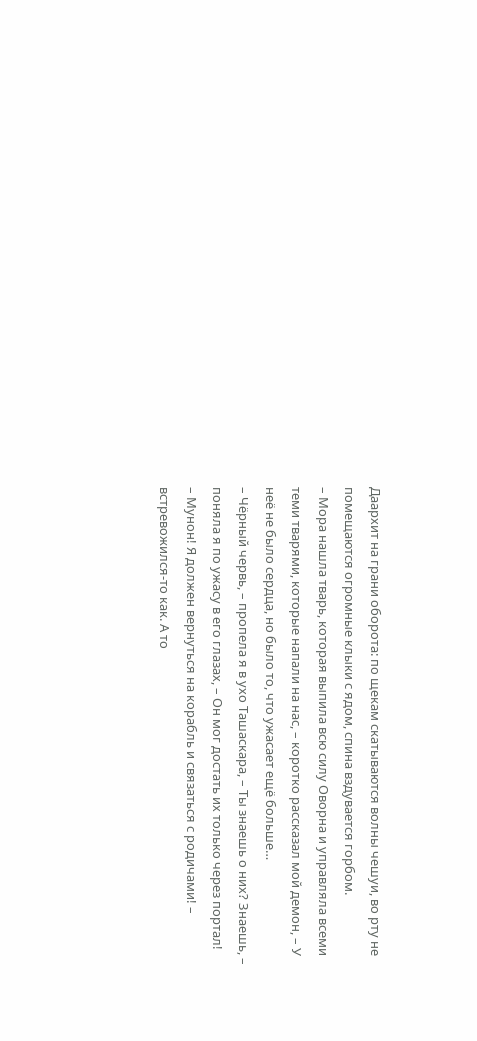Даархит на грани оборота: по щекам скатываются волны чешуи, во рту не помещаются огромные клыки с ядом, спина вздувается горбом.
– Мора нашла тварь, которая выпила всю силу Оворна и управляла всеми теми тварями, которые напали на нас, – коротко рассказал мой демон, – У неё не было сердца, но было то, что ужасает ещё больше…
– Чёрный червь, – пропела я в ухо Ташаскара, – Ты знаешь о них? Знаешь, – поняла я по ужасу в его глазах, – Он мог достать их только через портал!
– Мунон! Я должен вернуться на корабль и связаться с родичами! – встревожился-то как. А то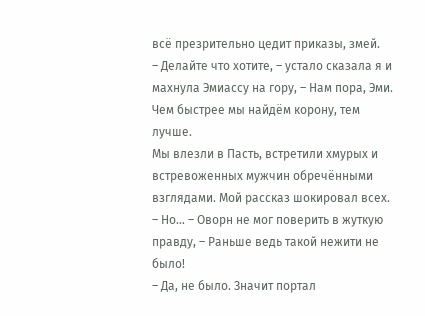всё презрительно цедит приказы, змей.
– Делайте что хотите, – устало сказала я и махнула Эмиассу на гору, – Нам пора, Эми. Чем быстрее мы найдём корону, тем лучше.
Мы влезли в Пасть, встретили хмурых и встревоженных мужчин обречёнными взглядами. Мой рассказ шокировал всех.
– Но… – Оворн не мог поверить в жуткую правду, – Раньше ведь такой нежити не было!
– Да, не было. Значит портал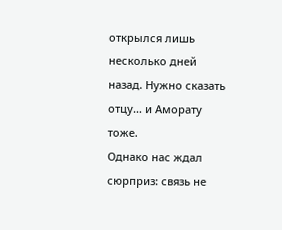открылся лишь несколько дней назад. Нужно сказать отцу… и Аморату тоже.
Однако нас ждал сюрприз: связь не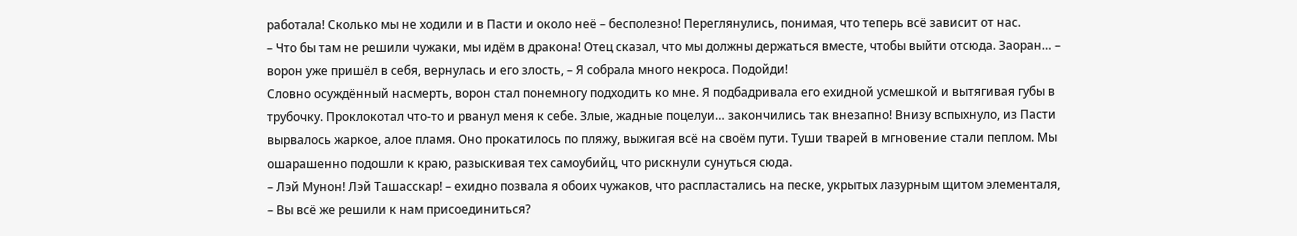работала! Сколько мы не ходили и в Пасти и около неё – бесполезно! Переглянулись, понимая, что теперь всё зависит от нас.
– Что бы там не решили чужаки, мы идём в дракона! Отец сказал, что мы должны держаться вместе, чтобы выйти отсюда. Заоран… – ворон уже пришёл в себя, вернулась и его злость, – Я собрала много некроса. Подойди!
Словно осуждённый насмерть, ворон стал понемногу подходить ко мне. Я подбадривала его ехидной усмешкой и вытягивая губы в трубочку. Проклокотал что-то и рванул меня к себе. Злые, жадные поцелуи… закончились так внезапно! Внизу вспыхнуло, из Пасти вырвалось жаркое, алое пламя. Оно прокатилось по пляжу, выжигая всё на своём пути. Туши тварей в мгновение стали пеплом. Мы ошарашенно подошли к краю, разыскивая тех самоубийц, что рискнули сунуться сюда.
– Лэй Мунон! Лэй Ташасскар! – ехидно позвала я обоих чужаков, что распластались на песке, укрытых лазурным щитом элементаля, – Вы всё же решили к нам присоединиться?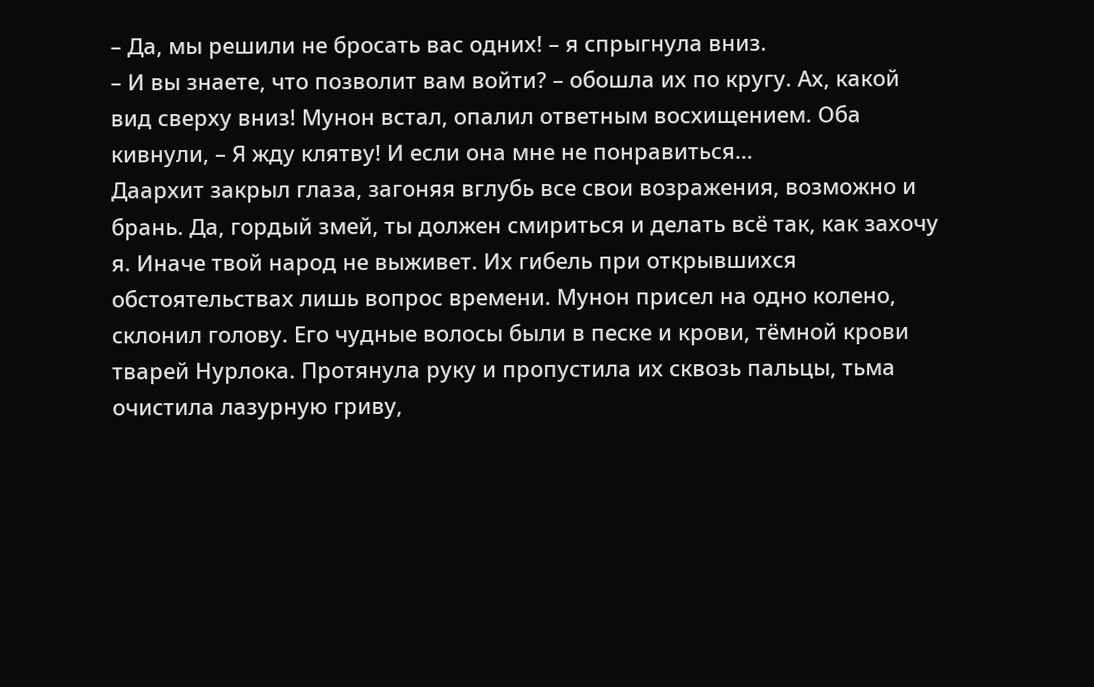– Да, мы решили не бросать вас одних! – я спрыгнула вниз.
– И вы знаете, что позволит вам войти? – обошла их по кругу. Ах, какой вид сверху вниз! Мунон встал, опалил ответным восхищением. Оба кивнули, – Я жду клятву! И если она мне не понравиться…
Даархит закрыл глаза, загоняя вглубь все свои возражения, возможно и брань. Да, гордый змей, ты должен смириться и делать всё так, как захочу я. Иначе твой народ не выживет. Их гибель при открывшихся обстоятельствах лишь вопрос времени. Мунон присел на одно колено, склонил голову. Его чудные волосы были в песке и крови, тёмной крови тварей Нурлока. Протянула руку и пропустила их сквозь пальцы, тьма очистила лазурную гриву,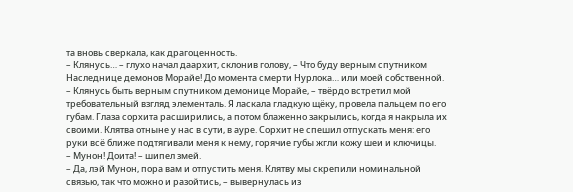та вновь сверкала, как драгоценность.
– Клянусь… – глухо начал даархит, склонив голову, – Что буду верным спутником Наследнице демонов Морайе! До момента смерти Нурлока… или моей собственной.
– Клянусь быть верным спутником демонице Морайе, – твёрдо встретил мой требовательный взгляд элементаль. Я ласкала гладкую щёку, провела пальцем по его губам. Глаза сорхита расширились, а потом блаженно закрылись, когда я накрыла их своими. Клятва отныне у нас в сути, в ауре. Сорхит не спешил отпускать меня: его руки всё ближе подтягивали меня к нему, горячие губы жгли кожу шеи и ключицы.
– Мунон! Доита! – шипел змей.
– Да, лэй Мунон, пора вам и отпустить меня. Клятву мы скрепили номинальной связью, так что можно и разойтись, – вывернулась из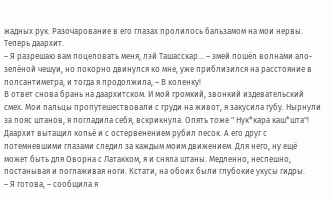жадных рук. Разочарование в его глазах пролилось бальзамом на мои нервы. Теперь даархит.
– Я разрешаю вам поцеловать меня, лэй Ташасскар… – змей пошёл волнами ало-зелёной чешуи, но покорно двинулся ко мне, уже приблизился на расстояние в полсантиметра, и тогда я продолжила, – В коленку!
В ответ снова брань на даархитском. И мой громкий, звонкий издевательский смех. Мои пальцы пропутешествовали с груди на живот, я закусила губу. Нырнули за пояс штанов, я погладила себя, вскрикнула. Опять тоже " Нук*кара каш*шта"! Даархит вытащил копьё и с остервенением рубил песок. А его друг с потемневшими глазами следил за каждым моим движением. Для него, ну ещё может быть для Оворна с Латакком, я и сняла штаны. Медленно, неспешно, постанывая и поглаживая ноги. Кстати, на обоих были глубокие укусы гидры.
– Я готова, – сообщила я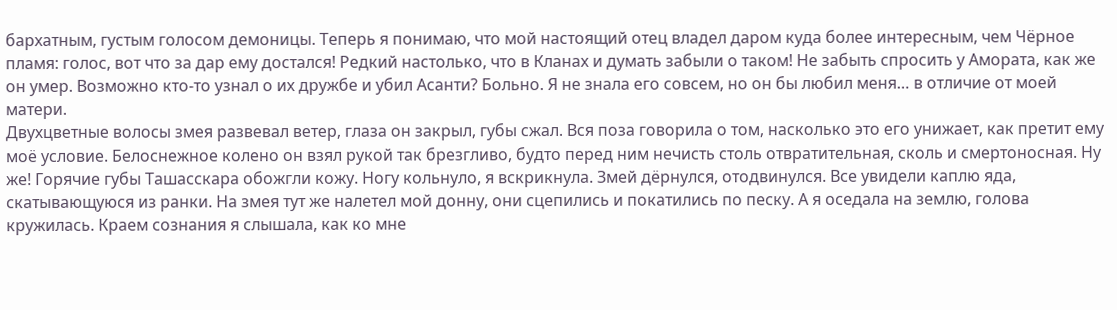бархатным, густым голосом демоницы. Теперь я понимаю, что мой настоящий отец владел даром куда более интересным, чем Чёрное пламя: голос, вот что за дар ему достался! Редкий настолько, что в Кланах и думать забыли о таком! Не забыть спросить у Амората, как же он умер. Возможно кто-то узнал о их дружбе и убил Асанти? Больно. Я не знала его совсем, но он бы любил меня… в отличие от моей матери.
Двухцветные волосы змея развевал ветер, глаза он закрыл, губы сжал. Вся поза говорила о том, насколько это его унижает, как претит ему моё условие. Белоснежное колено он взял рукой так брезгливо, будто перед ним нечисть столь отвратительная, сколь и смертоносная. Ну же! Горячие губы Ташасскара обожгли кожу. Ногу кольнуло, я вскрикнула. Змей дёрнулся, отодвинулся. Все увидели каплю яда, скатывающуюся из ранки. На змея тут же налетел мой донну, они сцепились и покатились по песку. А я оседала на землю, голова кружилась. Краем сознания я слышала, как ко мне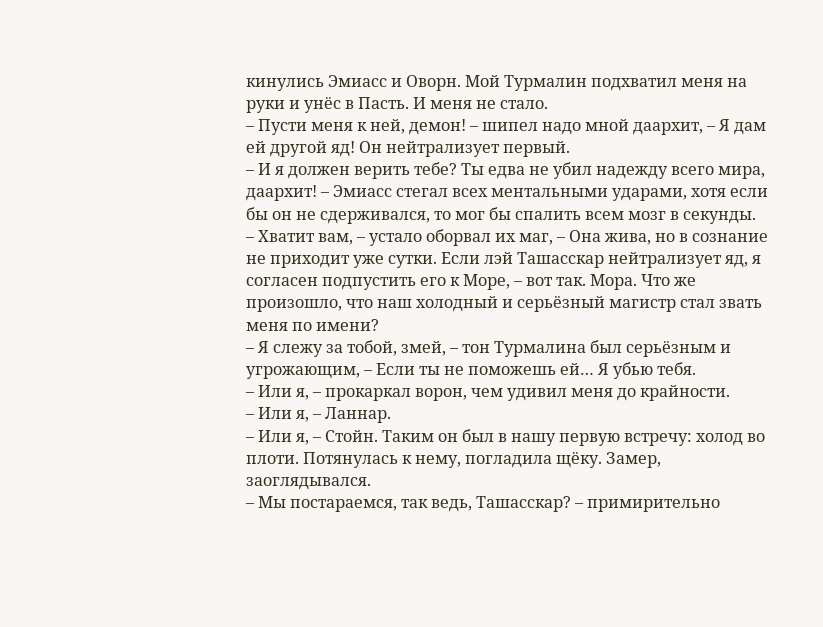кинулись Эмиасс и Оворн. Мой Турмалин подхватил меня на руки и унёс в Пасть. И меня не стало.
– Пусти меня к ней, демон! – шипел надо мной даархит, – Я дам ей другой яд! Он нейтрализует первый.
– И я должен верить тебе? Ты едва не убил надежду всего мира, даархит! – Эмиасс стегал всех ментальными ударами, хотя если бы он не сдерживался, то мог бы спалить всем мозг в секунды.
– Хватит вам, – устало оборвал их маг, – Она жива, но в сознание не приходит уже сутки. Если лэй Ташасскар нейтрализует яд, я согласен подпустить его к Море, – вот так. Мора. Что же произошло, что наш холодный и серьёзный магистр стал звать меня по имени?
– Я слежу за тобой, змей, – тон Турмалина был серьёзным и угрожающим, – Если ты не поможешь ей… Я убью тебя.
– Или я, – прокаркал ворон, чем удивил меня до крайности.
– Или я, – Ланнар.
– Или я, – Стойн. Таким он был в нашу первую встречу: холод во плоти. Потянулась к нему, погладила щёку. Замер, заоглядывался.
– Мы постараемся, так ведь, Ташасскар? – примирительно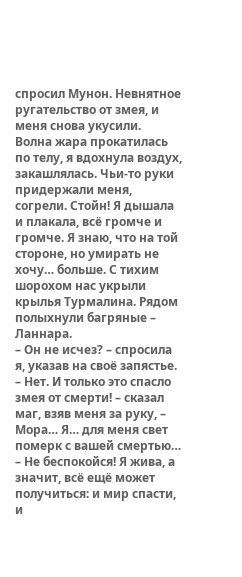спросил Мунон. Невнятное ругательство от змея, и меня снова укусили.
Волна жара прокатилась по телу, я вдохнула воздух, закашлялась. Чьи-то руки придержали меня, согрели. Стойн! Я дышала и плакала, всё громче и громче. Я знаю, что на той стороне, но умирать не хочу… больше. С тихим шорохом нас укрыли крылья Турмалина. Рядом полыхнули багряные – Ланнара.
– Он не исчез? – спросила я, указав на своё запястье.
– Нет. И только это спасло змея от смерти! – сказал маг, взяв меня за руку, – Мора… Я… для меня свет померк с вашей смертью…
– Не беспокойся! Я жива, а значит, всё ещё может получиться: и мир спасти, и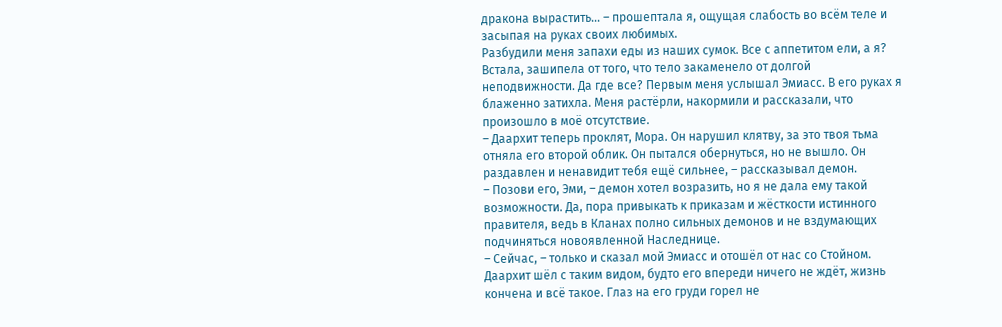дракона вырастить… – прошептала я, ощущая слабость во всём теле и засыпая на руках своих любимых.
Разбудили меня запахи еды из наших сумок. Все с аппетитом ели, а я? Встала, зашипела от того, что тело закаменело от долгой неподвижности. Да где все? Первым меня услышал Эмиасс. В его руках я блаженно затихла. Меня растёрли, накормили и рассказали, что произошло в моё отсутствие.
– Даархит теперь проклят, Мора. Он нарушил клятву, за это твоя тьма отняла его второй облик. Он пытался обернуться, но не вышло. Он раздавлен и ненавидит тебя ещё сильнее, – рассказывал демон.
– Позови его, Эми, – демон хотел возразить, но я не дала ему такой возможности. Да, пора привыкать к приказам и жёсткости истинного правителя, ведь в Кланах полно сильных демонов и не вздумающих подчиняться новоявленной Наследнице.
– Сейчас, – только и сказал мой Эмиасс и отошёл от нас со Стойном.
Даархит шёл с таким видом, будто его впереди ничего не ждёт, жизнь кончена и всё такое. Глаз на его груди горел не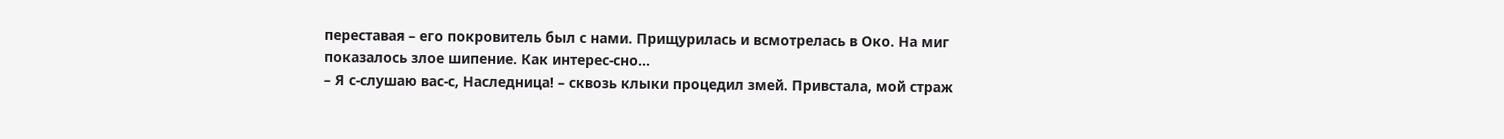переставая – его покровитель был с нами. Прищурилась и всмотрелась в Око. На миг показалось злое шипение. Как интерес-сно…
– Я с-слушаю вас-с, Наследница! – сквозь клыки процедил змей. Привстала, мой страж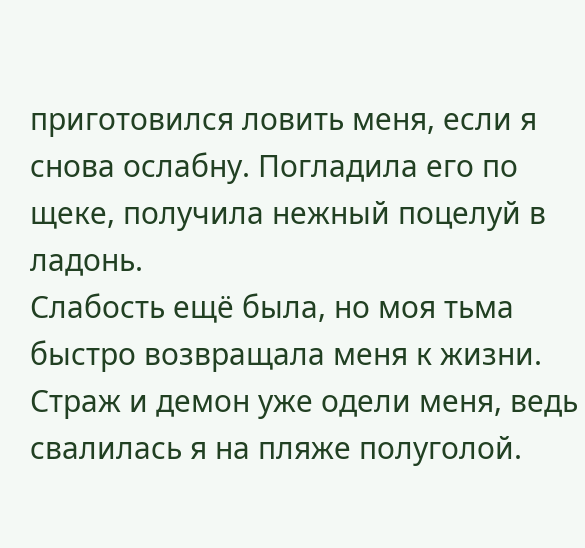приготовился ловить меня, если я снова ослабну. Погладила его по щеке, получила нежный поцелуй в ладонь.
Слабость ещё была, но моя тьма быстро возвращала меня к жизни. Страж и демон уже одели меня, ведь свалилась я на пляже полуголой.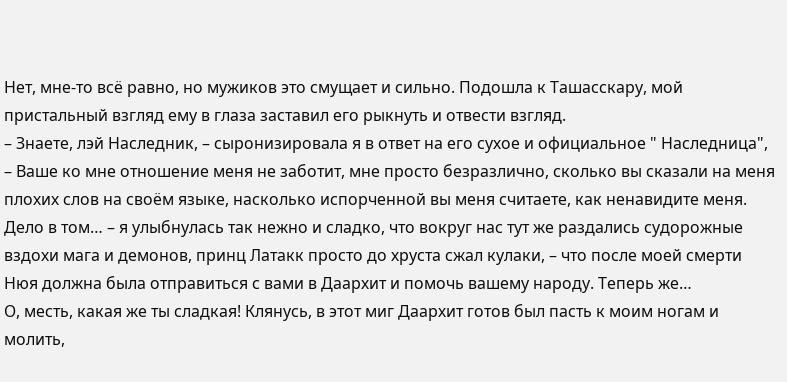Нет, мне-то всё равно, но мужиков это смущает и сильно. Подошла к Ташасскару, мой пристальный взгляд ему в глаза заставил его рыкнуть и отвести взгляд.
– Знаете, лэй Наследник, – сыронизировала я в ответ на его сухое и официальное " Наследница", – Ваше ко мне отношение меня не заботит, мне просто безразлично, сколько вы сказали на меня плохих слов на своём языке, насколько испорченной вы меня считаете, как ненавидите меня. Дело в том… – я улыбнулась так нежно и сладко, что вокруг нас тут же раздались судорожные вздохи мага и демонов, принц Латакк просто до хруста сжал кулаки, – что после моей смерти Нюя должна была отправиться с вами в Даархит и помочь вашему народу. Теперь же…
О, месть, какая же ты сладкая! Клянусь, в этот миг Даархит готов был пасть к моим ногам и молить,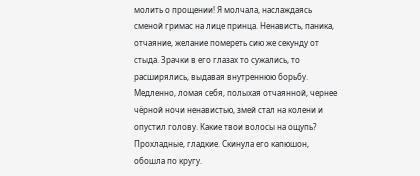молить о прощении! Я молчала, наслаждаясь сменой гримас на лице принца. Ненависть, паника, отчаяние, желание помереть сию же секунду от стыда. Зрачки в его глазах то сужались, то расширялись, выдавая внутреннюю борьбу. Медленно, ломая себя, полыхая отчаянной, чернее чёрной ночи ненавистью, змей стал на колени и опустил голову. Какие твои волосы на ощупь? Прохладные, гладкие. Скинула его капюшон, обошла по кругу.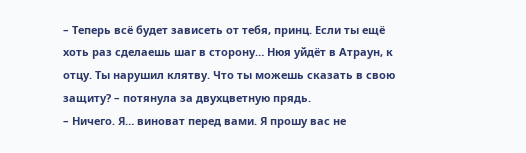– Теперь всё будет зависеть от тебя, принц. Если ты ещё хоть раз сделаешь шаг в сторону… Нюя уйдёт в Атраун, к отцу. Ты нарушил клятву. Что ты можешь сказать в свою защиту? – потянула за двухцветную прядь.
– Ничего. Я… виноват перед вами. Я прошу вас не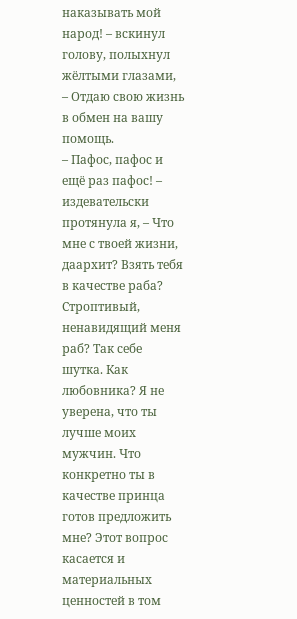наказывать мой народ! – вскинул голову, полыхнул жёлтыми глазами, – Отдаю свою жизнь в обмен на вашу помощь.
– Пафос, пафос и ещё раз пафос! – издевательски протянула я, – Что мне с твоей жизни, даархит? Взять тебя в качестве раба? Строптивый, ненавидящий меня раб? Так себе шутка. Как любовника? Я не уверена, что ты лучше моих мужчин. Что конкретно ты в качестве принца готов предложить мне? Этот вопрос касается и материальных ценностей в том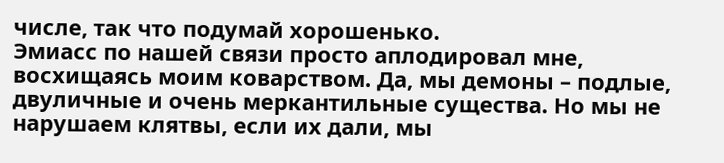числе, так что подумай хорошенько.
Эмиасс по нашей связи просто аплодировал мне, восхищаясь моим коварством. Да, мы демоны – подлые, двуличные и очень меркантильные существа. Но мы не нарушаем клятвы, если их дали, мы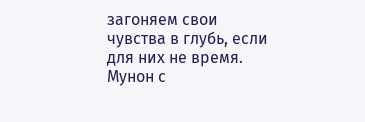загоняем свои чувства в глубь, если для них не время.
Мунон с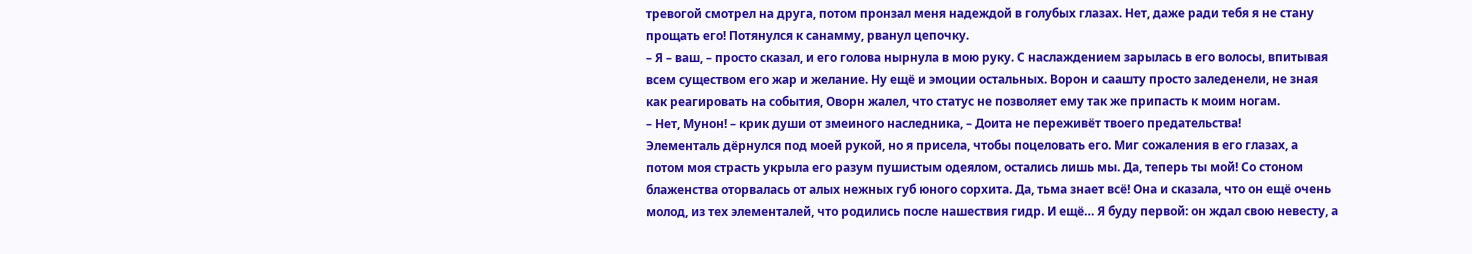тревогой смотрел на друга, потом пронзал меня надеждой в голубых глазах. Нет, даже ради тебя я не стану прощать его! Потянулся к санамму, рванул цепочку.
– Я – ваш, – просто сказал, и его голова нырнула в мою руку. С наслаждением зарылась в его волосы, впитывая всем существом его жар и желание. Ну ещё и эмоции остальных. Ворон и саашту просто заледенели, не зная как реагировать на события, Оворн жалел, что статус не позволяет ему так же припасть к моим ногам.
– Нет, Мунон! – крик души от змеиного наследника, – Доита не переживёт твоего предательства!
Элементаль дёрнулся под моей рукой, но я присела, чтобы поцеловать его. Миг сожаления в его глазах, а потом моя страсть укрыла его разум пушистым одеялом, остались лишь мы. Да, теперь ты мой! Со стоном блаженства оторвалась от алых нежных губ юного сорхита. Да, тьма знает всё! Она и сказала, что он ещё очень молод, из тех элементалей, что родились после нашествия гидр. И ещё… Я буду первой: он ждал свою невесту, а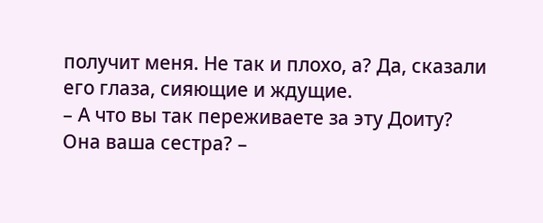получит меня. Не так и плохо, а? Да, сказали его глаза, сияющие и ждущие.
– А что вы так переживаете за эту Доиту? Она ваша сестра? –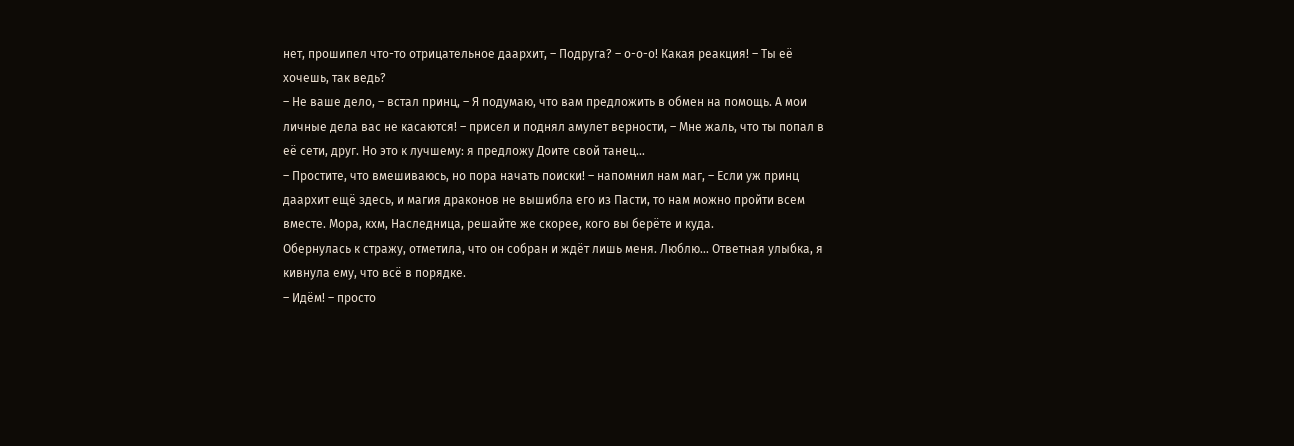нет, прошипел что-то отрицательное даархит, – Подруга? – о-о-о! Какая реакция! – Ты её хочешь, так ведь?
– Не ваше дело, – встал принц, – Я подумаю, что вам предложить в обмен на помощь. А мои личные дела вас не касаются! – присел и поднял амулет верности, – Мне жаль, что ты попал в её сети, друг. Но это к лучшему: я предложу Доите свой танец…
– Простите, что вмешиваюсь, но пора начать поиски! – напомнил нам маг, – Если уж принц даархит ещё здесь, и магия драконов не вышибла его из Пасти, то нам можно пройти всем вместе. Мора, кхм, Наследница, решайте же скорее, кого вы берёте и куда.
Обернулась к стражу, отметила, что он собран и ждёт лишь меня. Люблю… Ответная улыбка, я кивнула ему, что всё в порядке.
– Идём! – просто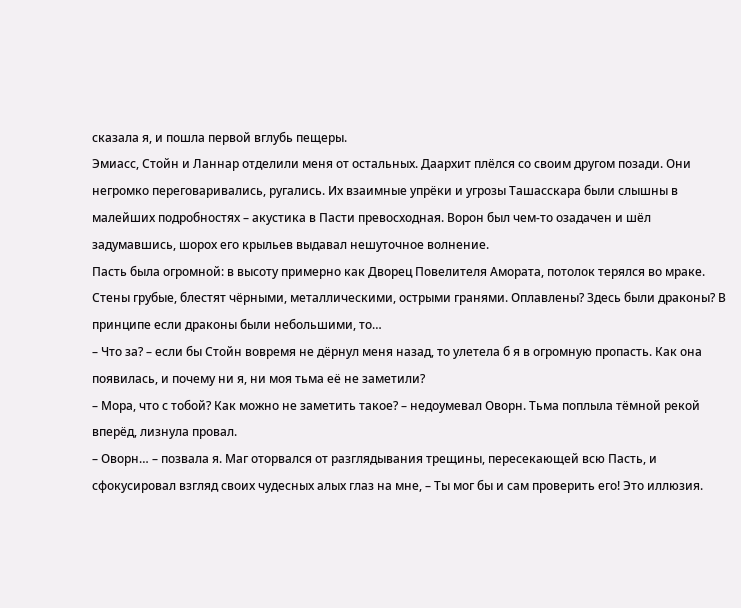сказала я, и пошла первой вглубь пещеры.
Эмиасс, Стойн и Ланнар отделили меня от остальных. Даархит плёлся со своим другом позади. Они негромко переговаривались, ругались. Их взаимные упрёки и угрозы Ташасскара были слышны в малейших подробностях – акустика в Пасти превосходная. Ворон был чем-то озадачен и шёл задумавшись, шорох его крыльев выдавал нешуточное волнение.
Пасть была огромной: в высоту примерно как Дворец Повелителя Амората, потолок терялся во мраке. Стены грубые, блестят чёрными, металлическими, острыми гранями. Оплавлены? Здесь были драконы? В принципе если драконы были небольшими, то…
– Что за? – если бы Стойн вовремя не дёрнул меня назад, то улетела б я в огромную пропасть. Как она появилась, и почему ни я, ни моя тьма её не заметили?
– Мора, что с тобой? Как можно не заметить такое? – недоумевал Оворн. Тьма поплыла тёмной рекой вперёд, лизнула провал.
– Оворн… – позвала я. Маг оторвался от разглядывания трещины, пересекающей всю Пасть, и сфокусировал взгляд своих чудесных алых глаз на мне, – Ты мог бы и сам проверить его! Это иллюзия.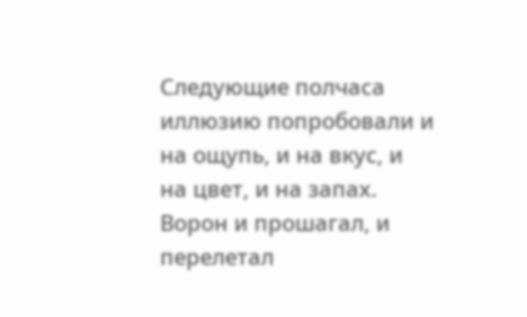Следующие полчаса иллюзию попробовали и на ощупь, и на вкус, и на цвет, и на запах. Ворон и прошагал, и перелетал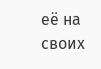её на своих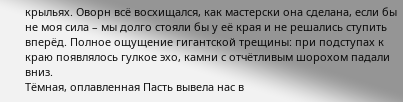крыльях. Оворн всё восхищался, как мастерски она сделана, если бы не моя сила – мы долго стояли бы у её края и не решались ступить вперёд. Полное ощущение гигантской трещины: при подступах к краю появлялось гулкое эхо, камни с отчётливым шорохом падали вниз.
Тёмная, оплавленная Пасть вывела нас в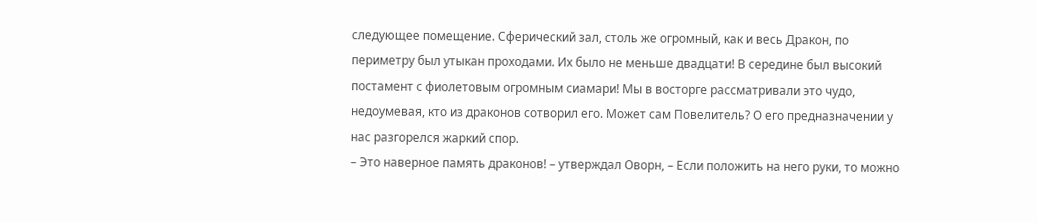следующее помещение. Сферический зал, столь же огромный, как и весь Дракон, по периметру был утыкан проходами. Их было не меньше двадцати! В середине был высокий постамент с фиолетовым огромным сиамари! Мы в восторге рассматривали это чудо, недоумевая, кто из драконов сотворил его. Может сам Повелитель? О его предназначении у нас разгорелся жаркий спор.
– Это наверное память драконов! – утверждал Оворн, – Если положить на него руки, то можно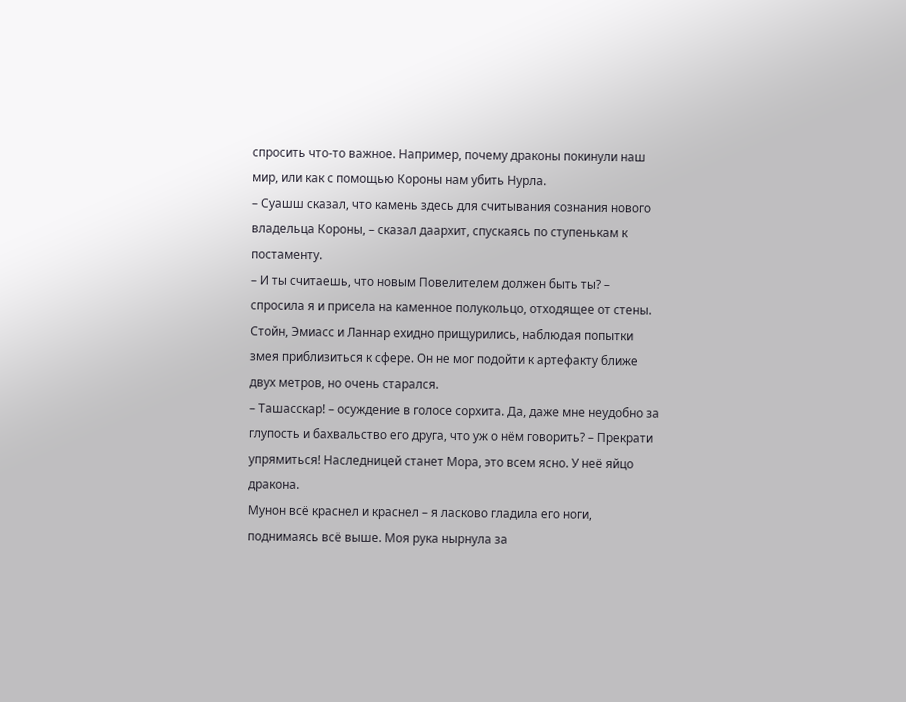спросить что-то важное. Например, почему драконы покинули наш мир, или как с помощью Короны нам убить Нурла.
– Суашш сказал, что камень здесь для считывания сознания нового владельца Короны, – сказал даархит, спускаясь по ступенькам к постаменту.
– И ты считаешь, что новым Повелителем должен быть ты? – спросила я и присела на каменное полукольцо, отходящее от стены. Стойн, Эмиасс и Ланнар ехидно прищурились, наблюдая попытки змея приблизиться к сфере. Он не мог подойти к артефакту ближе двух метров, но очень старался.
– Ташасскар! – осуждение в голосе сорхита. Да, даже мне неудобно за глупость и бахвальство его друга, что уж о нём говорить? – Прекрати упрямиться! Наследницей станет Мора, это всем ясно. У неё яйцо дракона.
Мунон всё краснел и краснел – я ласково гладила его ноги, поднимаясь всё выше. Моя рука нырнула за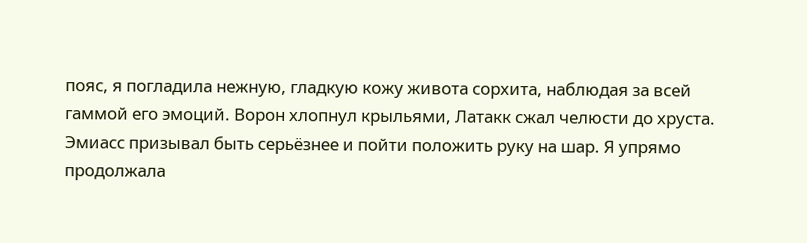пояс, я погладила нежную, гладкую кожу живота сорхита, наблюдая за всей гаммой его эмоций. Ворон хлопнул крыльями, Латакк сжал челюсти до хруста. Эмиасс призывал быть серьёзнее и пойти положить руку на шар. Я упрямо продолжала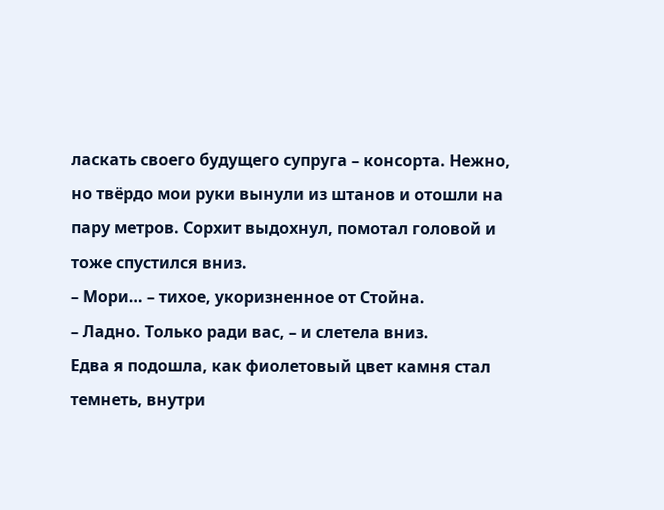ласкать своего будущего супруга – консорта. Нежно, но твёрдо мои руки вынули из штанов и отошли на пару метров. Сорхит выдохнул, помотал головой и тоже спустился вниз.
– Мори… – тихое, укоризненное от Стойна.
– Ладно. Только ради вас, – и слетела вниз.
Едва я подошла, как фиолетовый цвет камня стал темнеть, внутри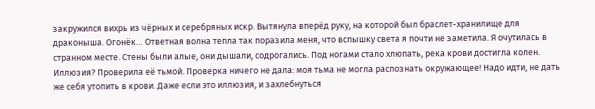закружился вихрь из чёрных и серебряных искр. Вытянула вперёд руку, на которой был браслет-хранилище для драконыша. Огонёк… Ответная волна тепла так поразила меня, что вспышку света я почти не заметила. Я очутилась в странном месте. Стены были алые, они дышали, содрогались. Под ногами стало хлюпать, река крови достигла колен. Иллюзия? Проверила её тьмой. Проверка ничего не дала: моя тьма не могла распознать окружающее! Надо идти, не дать же себя утопить в крови. Даже если это иллюзия, и захлебнуться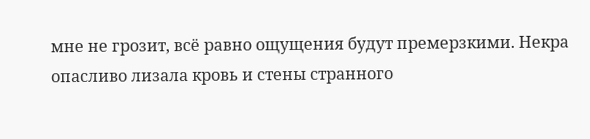мне не грозит, всё равно ощущения будут премерзкими. Некра опасливо лизала кровь и стены странного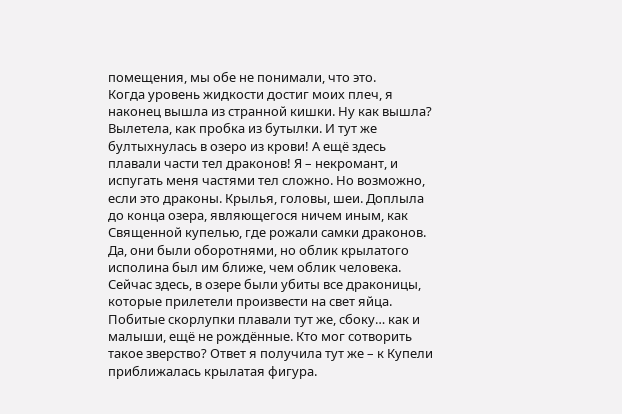помещения, мы обе не понимали, что это.
Когда уровень жидкости достиг моих плеч, я наконец вышла из странной кишки. Ну как вышла? Вылетела, как пробка из бутылки. И тут же бултыхнулась в озеро из крови! А ещё здесь плавали части тел драконов! Я – некромант, и испугать меня частями тел сложно. Но возможно, если это драконы. Крылья, головы, шеи. Доплыла до конца озера, являющегося ничем иным, как Священной купелью, где рожали самки драконов. Да, они были оборотнями, но облик крылатого исполина был им ближе, чем облик человека. Сейчас здесь, в озере были убиты все драконицы, которые прилетели произвести на свет яйца.
Побитые скорлупки плавали тут же, сбоку… как и малыши, ещё не рождённые. Кто мог сотворить такое зверство? Ответ я получила тут же – к Купели приближалась крылатая фигура.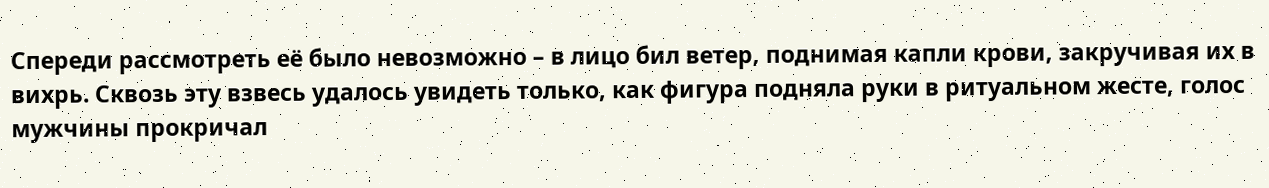Спереди рассмотреть её было невозможно – в лицо бил ветер, поднимая капли крови, закручивая их в вихрь. Сквозь эту взвесь удалось увидеть только, как фигура подняла руки в ритуальном жесте, голос мужчины прокричал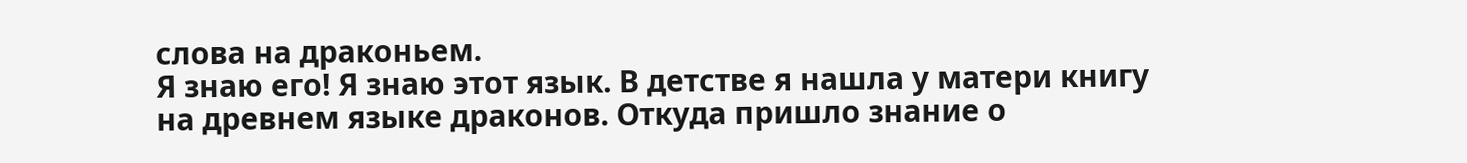слова на драконьем.
Я знаю его! Я знаю этот язык. В детстве я нашла у матери книгу на древнем языке драконов. Откуда пришло знание о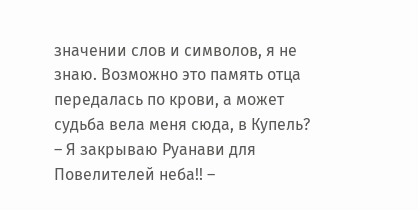значении слов и символов, я не знаю. Возможно это память отца передалась по крови, а может судьба вела меня сюда, в Купель?
– Я закрываю Руанави для Повелителей неба!! –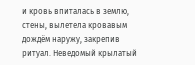и кровь впиталась в землю, стены, вылетела кровавым дождём наружу, закрепив ритуал. Неведомый крылатый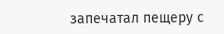запечатал пещеру с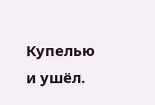Купелью и ушёл.